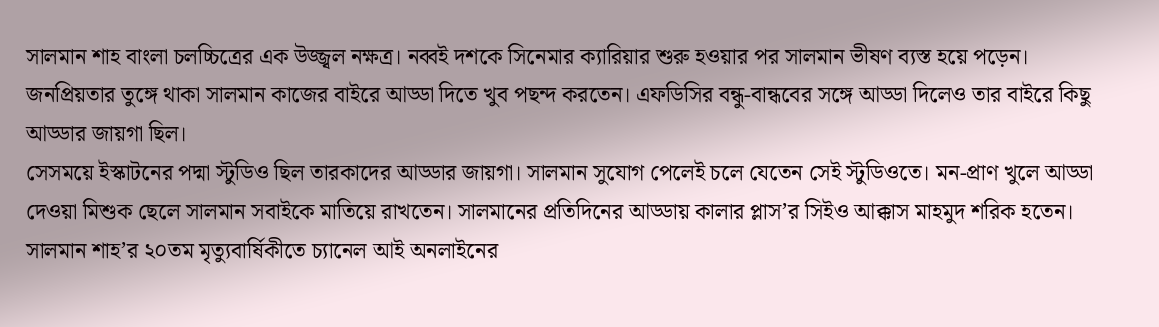সালমান শাহ বাংলা চলচ্চিত্রের এক উজ্জ্বল নক্ষত্র। নব্বই দশকে সিনেমার ক্যারিয়ার শুরু হওয়ার পর সালমান ভীষণ ব্যস্ত হয়ে পড়েন। জনপ্রিয়তার তুঙ্গে থাকা সালমান কাজের বাইরে আড্ডা দিতে খুব পছন্দ করতেন। এফডিসির বন্ধু-বান্ধবের সঙ্গে আড্ডা দিলেও তার বাইরে কিছু আড্ডার জায়গা ছিল।
সেসময়ে ইস্কাটনের পদ্মা স্টুডিও ছিল তারকাদের আড্ডার জায়গা। সালমান সুযোগ পেলেই চলে যেতেন সেই স্টুডিওতে। মন-প্রাণ খুলে আড্ডা দেওয়া মিশুক ছেলে সালমান সবাইকে মাতিয়ে রাখতেন। সালমানের প্রতিদিনের আড্ডায় কালার প্লাস’র সিইও আক্কাস মাহমুদ শরিক হতেন। সালমান শাহ’র ২০তম মৃত্যুবার্ষিকীতে চ্যানেল আই অনলাইনের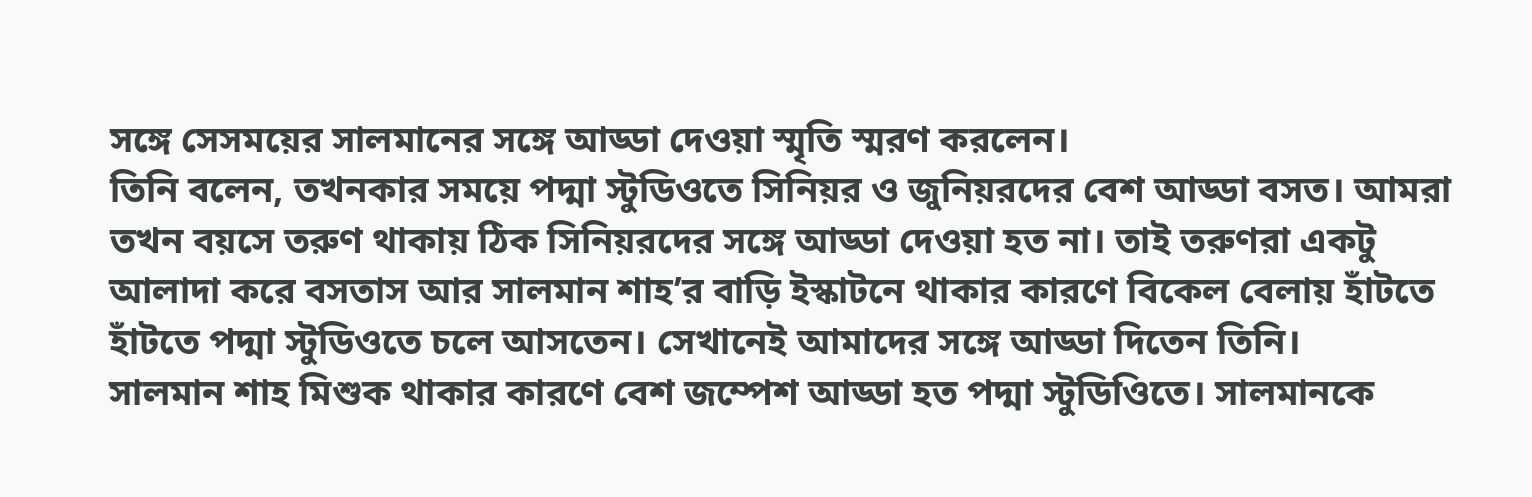সঙ্গে সেসময়ের সালমানের সঙ্গে আড্ডা দেওয়া স্মৃতি স্মরণ করলেন।
তিনি বলেন, তখনকার সময়ে পদ্মা স্টুডিওতে সিনিয়র ও জুনিয়রদের বেশ আড্ডা বসত। আমরা তখন বয়সে তরুণ থাকায় ঠিক সিনিয়রদের সঙ্গে আড্ডা দেওয়া হত না। তাই তরুণরা একটু আলাদা করে বসতাস আর সালমান শাহ’র বাড়ি ইস্কাটনে থাকার কারণে বিকেল বেলায় হাঁটতে হাঁটতে পদ্মা স্টুডিওতে চলে আসতেন। সেখানেই আমাদের সঙ্গে আড্ডা দিতেন তিনি।
সালমান শাহ মিশুক থাকার কারণে বেশ জম্পেশ আড্ডা হত পদ্মা স্টুডিওিতে। সালমানকে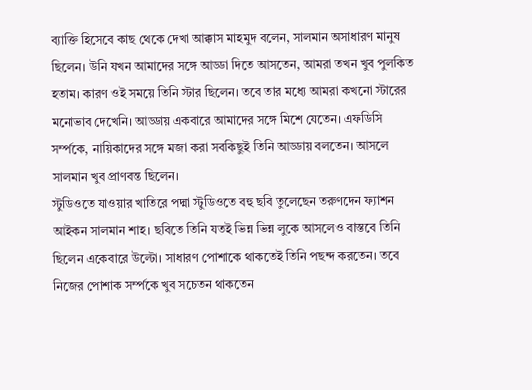ব্যাক্তি হিসেবে কাছ থেকে দেখা আক্কাস মাহমুদ বলেন, সালমান অসাধারণ মানুষ ছিলেন। উনি যখন আমাদের সঙ্গে আড্ডা দিতে আসতেন, আমরা তখন খুব পুলকিত হতাম। কারণ ওই সময়ে তিনি স্টার ছিলেন। তবে তার মধ্যে আমরা কখনো স্টারের মনোভাব দেখেনি। আড্ডায় একবারে আমাদের সঙ্গে মিশে যেতেন। এফডিসি সর্ম্পকে, নায়িকাদের সঙ্গে মজা করা সবকিছুই তিনি আড্ডায় বলতেন। আসলে সালমান খুব প্রাণবন্ত ছিলেন।
স্টুডিওতে যাওয়ার খাতিরে পদ্মা স্টুডিওতে বহু ছবি তুলেছেন তরুণদেন ফ্যাশন আইকন সালমান শাহ। ছবিতে তিনি যতই ভিন্ন ভিন্ন লুকে আসলেও বাস্তবে তিনি ছিলেন একেবারে উল্টো। সাধারণ পোশাকে থাকতেই তিনি পছন্দ করতেন। তবে নিজের পোশাক সর্ম্পকে খুব সচেতন থাকতেন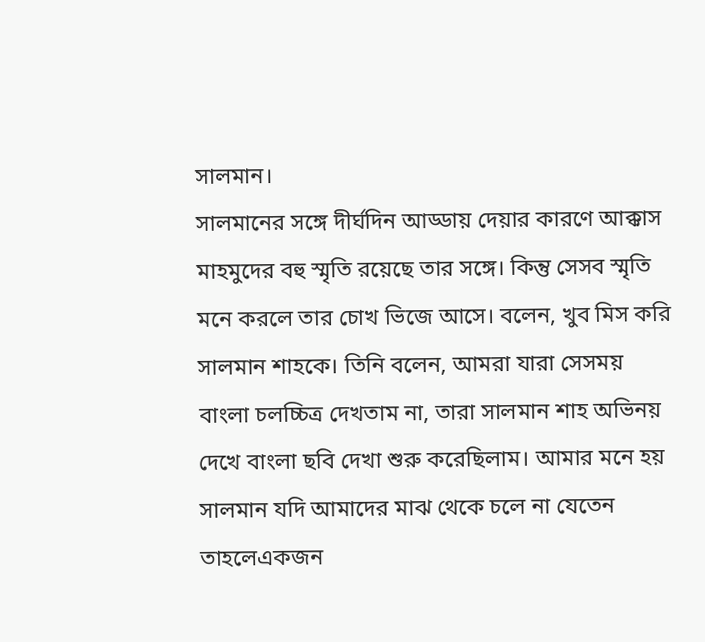সালমান।
সালমানের সঙ্গে দীর্ঘদিন আড্ডায় দেয়ার কারণে আক্কাস মাহমুদের বহু স্মৃতি রয়েছে তার সঙ্গে। কিন্তু সেসব স্মৃতি মনে করলে তার চোখ ভিজে আসে। বলেন, খুব মিস করি সালমান শাহকে। তিনি বলেন, আমরা যারা সেসময় বাংলা চলচ্চিত্র দেখতাম না, তারা সালমান শাহ অভিনয় দেখে বাংলা ছবি দেখা শুরু করেছিলাম। আমার মনে হয় সালমান যদি আমাদের মাঝ থেকে চলে না যেতেন তাহলেএকজন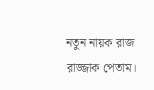নতুন নায়ক রাজ রাজ্জাক পেতাম।